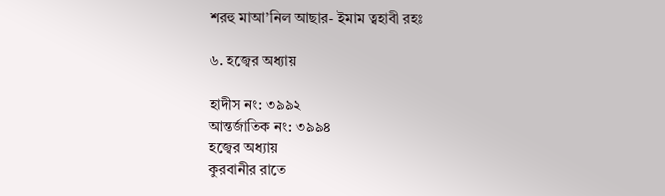শরহু মাআ’নিল আছার- ইমাম ত্বহাবী রহঃ

৬. হজ্বের অধ্যায়

হাদীস নং: ৩৯৯২
আন্তর্জাতিক নং: ৩৯৯৪
হজ্বের অধ্যায়
কুরবানীর রাতে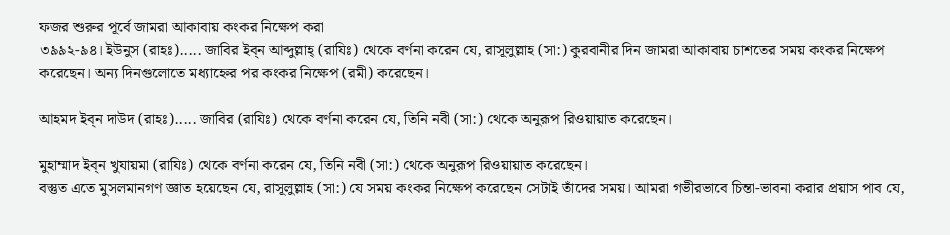ফজর শুরুর পূর্বে জামরা আকাবায় কংকর নিক্ষেপ করা
৩৯৯২-৯৪। ইউনুস (রাহঃ)..... জাবির ইব্ন আব্দুল্লাহ্ (রাযিঃ) থেকে বর্ণনা করেন যে, রাসূলুল্লাহ (সা:) কুরবানীর দিন জামরা আকাবায় চাশতের সময় কংকর নিক্ষেপ করেছেন। অন্য দিনগুলোতে মধ্যাহ্নের পর কংকর নিক্ষেপ (রমী) করেছেন।

আহমদ ইব্ন দাউদ (রাহঃ)..... জাবির (রাযিঃ) থেকে বর্ণনা করেন যে, তিনি নবী (সা:) থেকে অনুরূপ রিওয়ায়াত করেছেন।

মুহাম্মাদ ইব্ন খুযায়মা (রাযিঃ) থেকে বর্ণনা করেন যে, তিনি নবী (সা:) থেকে অনুরূপ রিওয়ায়াত করেছেন।
বস্তুত এতে মুসলমানগণ জ্ঞাত হয়েছেন যে, রাসূলুল্লাহ (সা:) যে সময় কংকর নিক্ষেপ করেছেন সেটাই তাঁদের সময়। আমরা গভীরভাবে চিন্তা-ভাবনা করার প্রয়াস পাব যে,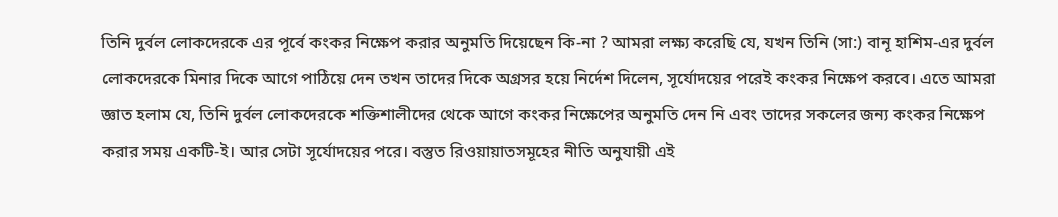তিনি দুর্বল লোকদেরকে এর পূর্বে কংকর নিক্ষেপ করার অনুমতি দিয়েছেন কি-না ? আমরা লক্ষ্য করেছি যে, যখন তিনি (সা:) বানূ হাশিম-এর দুর্বল লোকদেরকে মিনার দিকে আগে পাঠিয়ে দেন তখন তাদের দিকে অগ্রসর হয়ে নির্দেশ দিলেন, সূর্যোদয়ের পরেই কংকর নিক্ষেপ করবে। এতে আমরা জ্ঞাত হলাম যে, তিনি দুর্বল লোকদেরকে শক্তিশালীদের থেকে আগে কংকর নিক্ষেপের অনুমতি দেন নি এবং তাদের সকলের জন্য কংকর নিক্ষেপ করার সময় একটি-ই। আর সেটা সূর্যোদয়ের পরে। বস্তুত রিওয়ায়াতসমূহের নীতি অনুযায়ী এই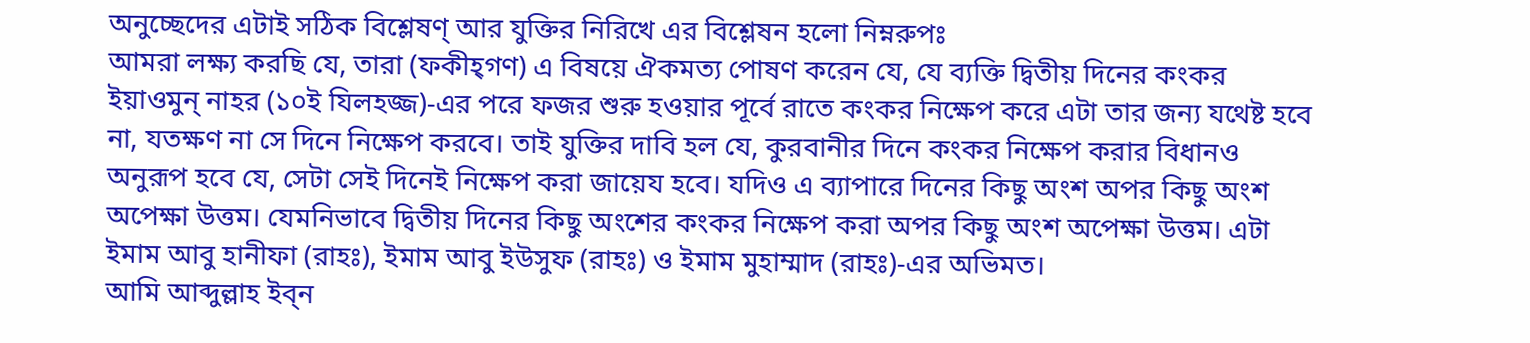অনুচ্ছেদের এটাই সঠিক বিশ্লেষণ্ আর ‍যুক্তির নিরিখে এর বিশ্লেষন হলো নিম্নরুপঃ
আমরা লক্ষ্য করছি যে, তারা (ফকীহ্গণ) এ বিষয়ে ঐকমত্য পোষণ করেন যে, যে ব্যক্তি দ্বিতীয় দিনের কংকর ইয়াওমুন্ নাহর (১০ই যিলহজ্জ)-এর পরে ফজর শুরু হওয়ার পূর্বে রাতে কংকর নিক্ষেপ করে এটা তার জন্য যথেষ্ট হবে না, যতক্ষণ না সে দিনে নিক্ষেপ করবে। তাই যুক্তির দাবি হল যে, কুরবানীর দিনে কংকর নিক্ষেপ করার বিধানও অনুরূপ হবে যে, সেটা সেই দিনেই নিক্ষেপ করা জায়েয হবে। যদিও এ ব্যাপারে দিনের কিছু অংশ অপর কিছু অংশ অপেক্ষা উত্তম। যেমনিভাবে দ্বিতীয় দিনের কিছু অংশের কংকর নিক্ষেপ করা অপর কিছু অংশ অপেক্ষা উত্তম। এটা ইমাম আবু হানীফা (রাহঃ), ইমাম আবু ইউসুফ (রাহঃ) ও ইমাম মুহাম্মাদ (রাহঃ)-এর অভিমত।
আমি আব্দুল্লাহ ইব্ন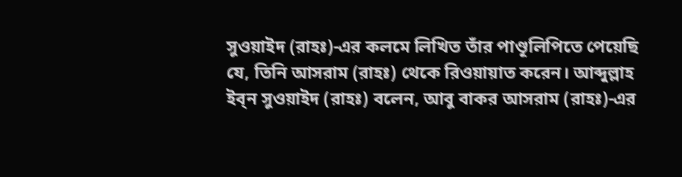সুওয়াইদ (রাহঃ)-এর কলমে লিখিত তাঁর পাণ্ডূলিপিতে পেয়েছি যে, তিনি আসরাম (রাহঃ) থেকে রিওয়ায়াত করেন। আব্দুল্লাহ ইব্ন সুওয়াইদ (রাহঃ) বলেন, আবু বাকর আসরাম (রাহঃ)-এর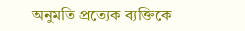অনুমতি প্রত্যেক ব্যক্তিকে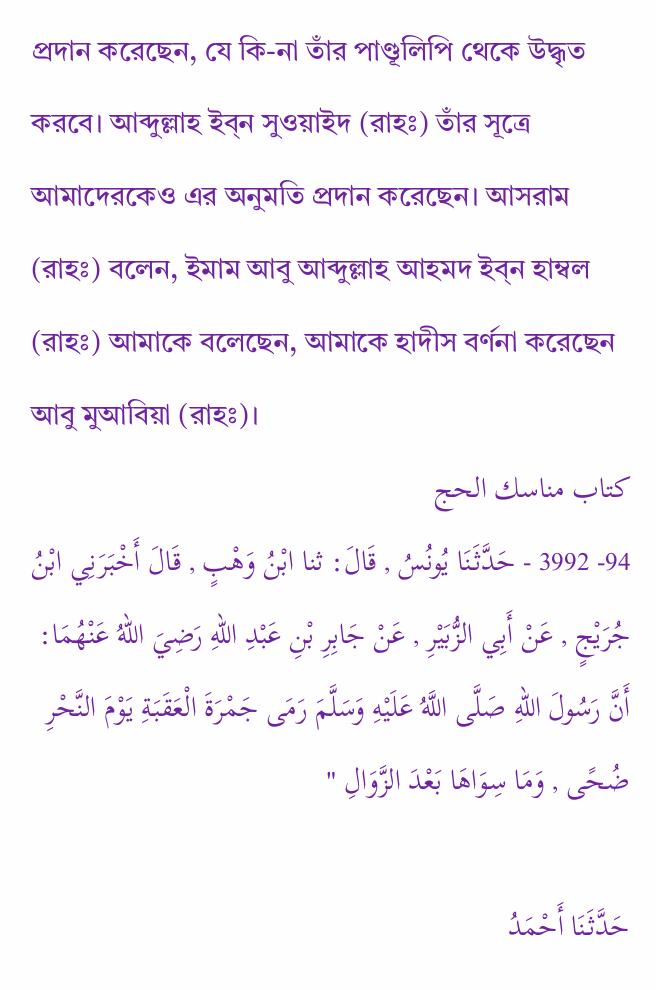প্রদান করেছেন, যে কি-না তাঁর পাণ্ডূলিপি থেকে উদ্ধৃত করবে। আব্দুল্লাহ ইব্ন সুওয়াইদ (রাহঃ) তাঁর সূত্রে আমাদেরকেও এর অনুমতি প্রদান করেছেন। আসরাম (রাহঃ) বলেন, ইমাম আবু আব্দুল্লাহ আহমদ ইব্ন হাম্বল (রাহঃ) আমাকে বলেছেন, আমাকে হাদীস বর্ণনা করেছেন আবু মুআবিয়া (রাহঃ)।
كتاب مناسك الحج
94- 3992 - حَدَّثَنَا يُونُسُ , قَالَ: ثنا ابْنُ وَهْبٍ , قَالَ أَخْبَرَنِي ابْنُ جُرَيْجٍ , عَنْ أَبِي الزُّبَيْرِ , عَنْ جَابِرِ بْنِ عَبْدِ اللهِ رَضِيَ اللهُ عَنْهُمَا: أَنَّ رَسُولَ اللهِ صَلَّى اللَّهُ عَلَيْهِ وَسَلَّمَ رَمَى جَمْرَةَ الْعَقَبَةِ يَوْمَ النَّحْرِ ضُحًى , وَمَا سِوَاهَا بَعْدَ الزَّوَالِ "

حَدَّثَنَا أَحْمَدُ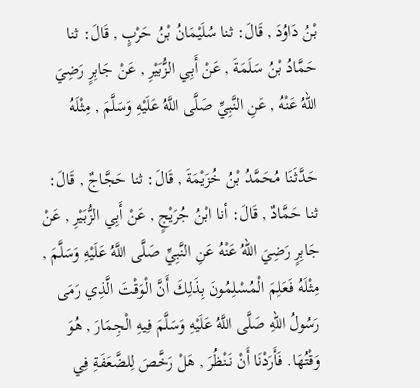بْنُ دَاوُدَ , قَالَ: ثنا سُلَيْمَانُ بْنُ حَرْبٍ , قَالَ: ثنا حَمَّادُ بْنُ سَلَمَةَ , عَنْ أَبِي الزُّبَيْرِ , عَنْ جَابِرٍ رَضِيَ اللهُ عَنْهُ , عَنِ النَّبِيِّ صَلَّى اللَّهُ عَلَيْهِ وَسَلَّمَ , مِثْلَهُ

حَدَّثَنَا مُحَمَّدُ بْنُ خُزَيْمَةَ , قَالَ: ثنا حَجَّاجٌ , قَالَ: ثنا حَمَّادٌ , قَالَ: أنا ابْنُ جُرَيْجٍ , عَنْ أَبِي الزُّبَيْرِ , عَنْ جَابِرٍ رَضِيَ اللهُ عَنْهُ عَنِ النَّبِيِّ صَلَّى اللَّهُ عَلَيْهِ وَسَلَّمَ , مِثْلَهُ فَعَلِمَ الْمُسْلِمُونَ بِذَلِكَ أَنَّ الْوَقْتَ الَّذِي رَمَى رَسُولُ اللهِ صَلَّى اللَّهُ عَلَيْهِ وَسَلَّمَ فِيهِ الْجِمَارَ , هُوَ وَقْتُهَا. فَأَرَدْنَا أَنْ نَنْظُرَ , هَلْ رَخَّصَ لِلضَّعَفَةِ فِي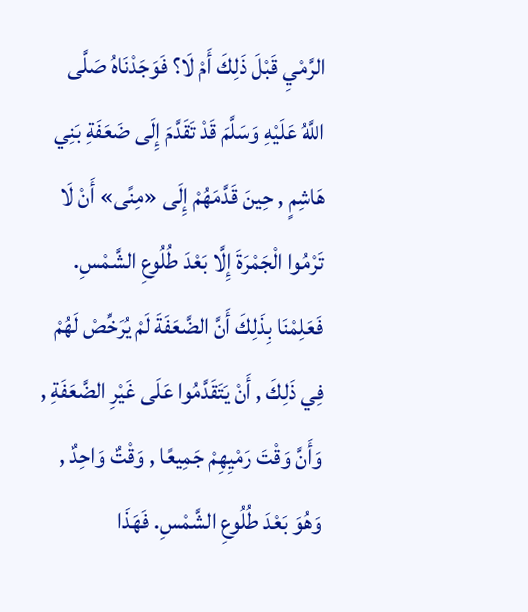الرَّمْيِ قَبْلَ ذَلِكَ أَمْ لَا؟ فَوَجَدْنَاهُ صَلَّى اللَّهُ عَلَيْهِ وَسَلَّمَ قَدْ تَقَدَّمَ إِلَى ضَعَفَةِ بَنِي هَاشِمٍ , حِينَ قَدَّمَهُمْ إِلَى «مِنًى» أَنْ لَا تَرْمُوا الْجَمْرَةَ إِلَّا بَعْدَ طُلُوعِ الشَّمْسِ. فَعَلِمْنَا بِذَلِكَ أَنَّ الضَّعَفَةَ لَمْ يُرَخِّصْ لَهُمْ فِي ذَلِكَ , أَنْ يَتَقَدَّمُوا عَلَى غَيْرِ الضَّعَفَةِ , وَأَنَّ وَقْتَ رَمْيِهِمْ جَمِيعًا , وَقْتٌ وَاحِدٌ , وَهُوَ بَعْدَ طُلُوعِ الشَّمْسِ. فَهَذَا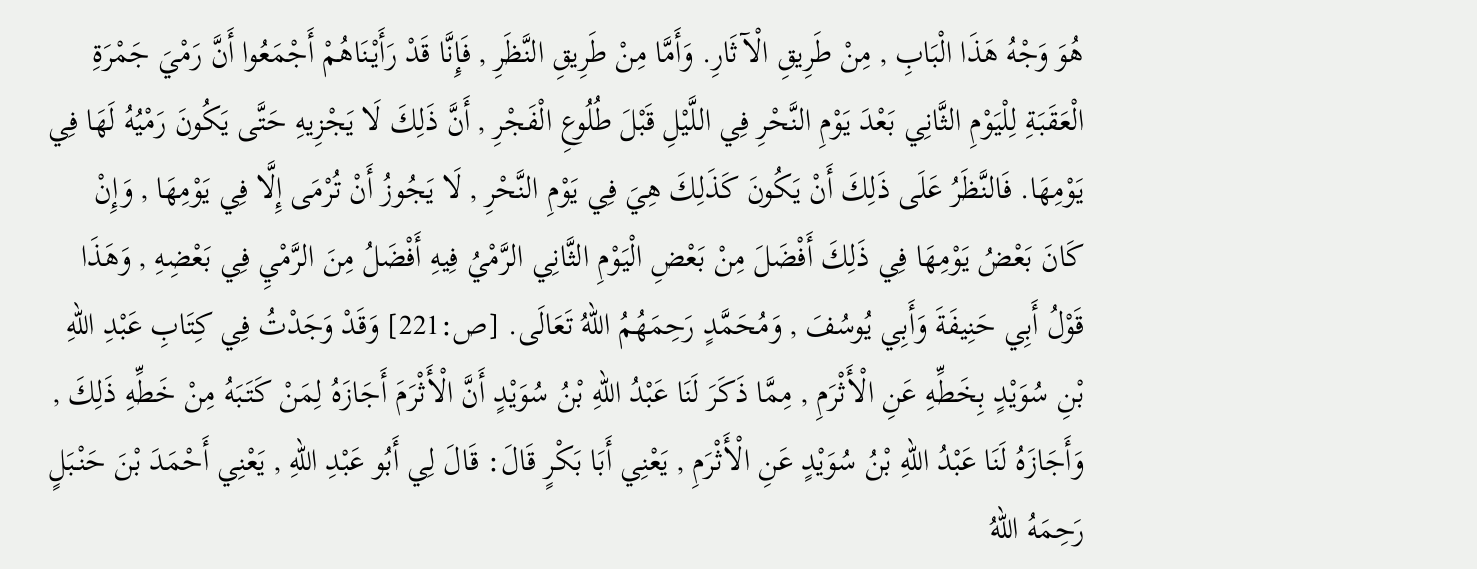هُوَ وَجْهُ هَذَا الْبَابِ , مِنْ طَرِيقِ الْآثَارِ. وَأَمَّا مِنْ طَرِيقِ النَّظَرِ , فَإِنَّا قَدْ رَأَيْنَاهُمْ أَجْمَعُوا أَنَّ رَمْيَ جَمْرَةِ الْعَقَبَةِ لِلْيَوْمِ الثَّانِي بَعْدَ يَوْمِ النَّحْرِ فِي اللَّيْلِ قَبْلَ طُلُوعِ الْفَجْرِ , أَنَّ ذَلِكَ لَا يَجْزِيهِ حَتَّى يَكُونَ رَمْيُهُ لَهَا فِي يَوْمِهَا. فَالنَّظَرُ عَلَى ذَلِكَ أَنْ يَكُونَ كَذَلِكَ هِيَ فِي يَوْمِ النَّحْرِ , لَا يَجُوزُ أَنْ تُرْمَى إِلَّا فِي يَوْمِهَا , وَإِنْ كَانَ بَعْضُ يَوْمِهَا فِي ذَلِكَ أَفْضَلَ مِنْ بَعْضِ الْيَوْمِ الثَّانِي الرَّمْيُ فِيهِ أَفْضَلُ مِنَ الرَّمْيِ فِي بَعْضِهِ , وَهَذَا قَوْلُ أَبِي حَنِيفَةَ وَأَبِي يُوسُفَ , وَمُحَمَّدٍ رَحِمَهُمُ اللهُ تَعَالَى. [ص:221] وَقَدْ وَجَدْتُ فِي كِتَابِ عَبْدِ اللهِ بْنِ سُوَيْدٍ بِخَطِّهِ عَنِ الْأَثْرَمِ , مِمَّا ذَكَرَ لَنَا عَبْدُ اللهِ بْنُ سُوَيْدٍ أَنَّ الْأَثْرَمَ أَجَازَهُ لِمَنْ كَتَبَهُ مِنْ خَطِّهِ ذَلِكَ , وَأَجَازَهُ لَنَا عَبْدُ اللهِ بْنُ سُوَيْدٍ عَنِ الْأَثْرَمِ , يَعْنِي أَبَا بَكْرٍ قَالَ: قَالَ لِي أَبُو عَبْدِ اللهِ , يَعْنِي أَحْمَدَ بْنَ حَنْبَلٍ رَحِمَهُ اللهُ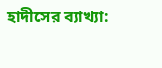হাদীসের ব্যাখ্যা: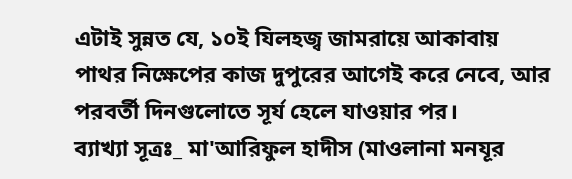এটাই সুন্নত যে, ১০ই যিলহজ্ব জামরায়ে আকাবায় পাথর নিক্ষেপের কাজ দুপুরের আগেই করে নেবে, আর পরবর্তী দিনগুলোতে সূর্য হেলে যাওয়ার পর।
ব্যাখ্যা সূত্রঃ_ মা'আরিফুল হাদীস (মাওলানা মনযূর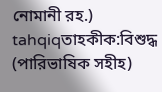নোমানী রহ.)
tahqiqতাহকীক:বিশুদ্ধ (পারিভাষিক সহীহ)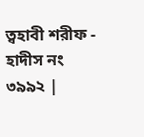ত্বহাবী শরীফ - হাদীস নং ৩৯৯২ |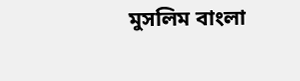মুসলিম বাংলা